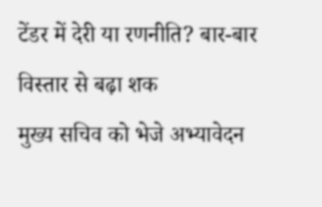टेंडर में देरी या रणनीति? बार-बार विस्तार से बढ़ा शक
मुख्य सचिव को भेजे अभ्यावेदन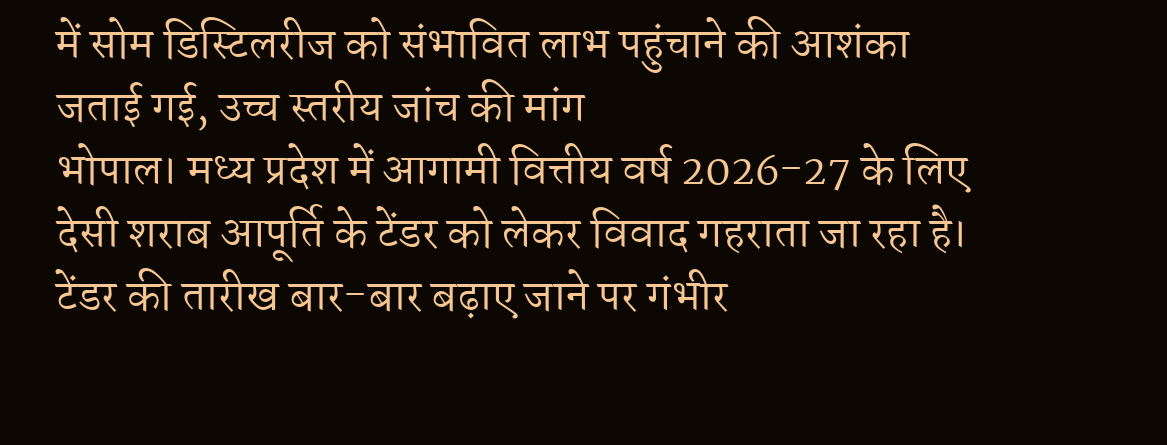में सोम डिस्टिलरीज को संभावित लाभ पहुंचाने की आशंका जताई गई, उच्च स्तरीय जांच की मांग
भोपाल। मध्य प्रदेश में आगामी वित्तीय वर्ष 2026-27 के लिए देसी शराब आपूर्ति के टेंडर को लेकर विवाद गहराता जा रहा है। टेंडर की तारीख बार-बार बढ़ाए जाने पर गंभीर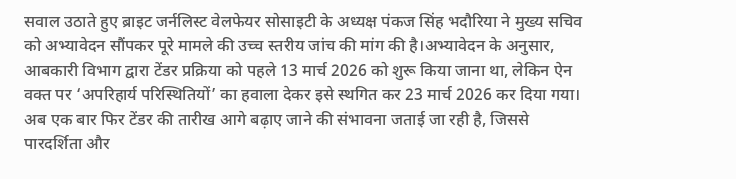सवाल उठाते हुए ब्राइट जर्नलिस्ट वेलफेयर सोसाइटी के अध्यक्ष पंकज सिंह भदौरिया ने मुख्य सचिव को अभ्यावेदन सौंपकर पूरे मामले की उच्च स्तरीय जांच की मांग की है।अभ्यावेदन के अनुसार, आबकारी विभाग द्वारा टेंडर प्रक्रिया को पहले 13 मार्च 2026 को शुरू किया जाना था, लेकिन ऐन वक्त पर ‘अपरिहार्य परिस्थितियों’ का हवाला देकर इसे स्थगित कर 23 मार्च 2026 कर दिया गया। अब एक बार फिर टेंडर की तारीख आगे बढ़ाए जाने की संभावना जताई जा रही है, जिससे पारदर्शिता और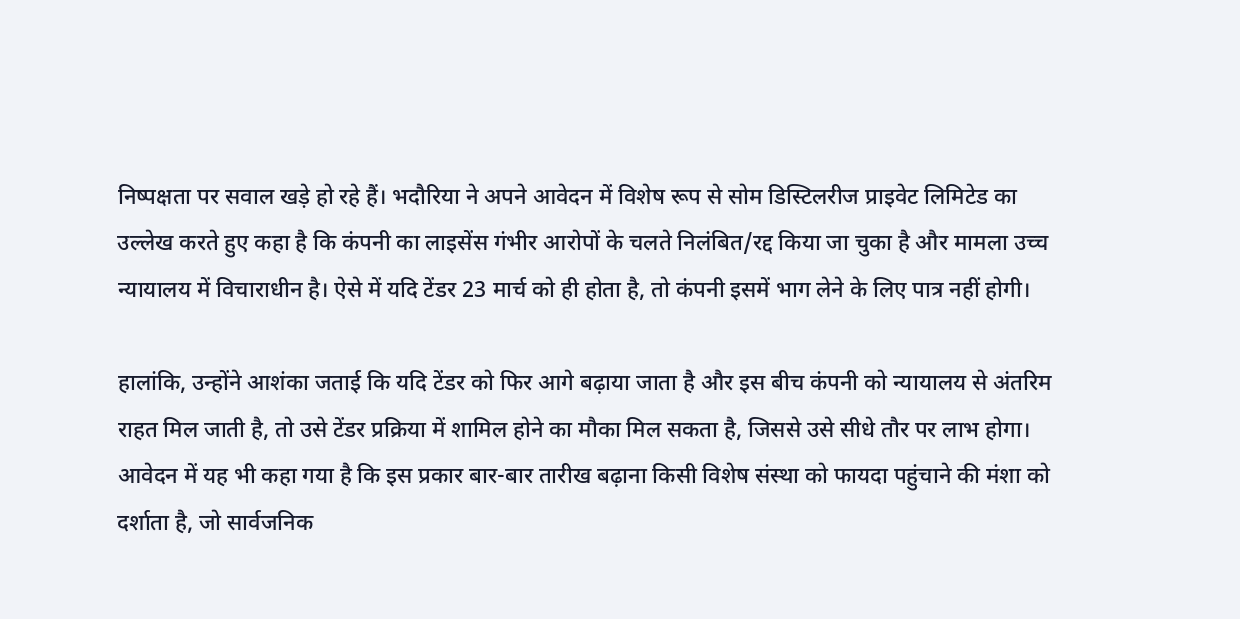निष्पक्षता पर सवाल खड़े हो रहे हैं। भदौरिया ने अपने आवेदन में विशेष रूप से सोम डिस्टिलरीज प्राइवेट लिमिटेड का उल्लेख करते हुए कहा है कि कंपनी का लाइसेंस गंभीर आरोपों के चलते निलंबित/रद्द किया जा चुका है और मामला उच्च न्यायालय में विचाराधीन है। ऐसे में यदि टेंडर 23 मार्च को ही होता है, तो कंपनी इसमें भाग लेने के लिए पात्र नहीं होगी।

हालांकि, उन्होंने आशंका जताई कि यदि टेंडर को फिर आगे बढ़ाया जाता है और इस बीच कंपनी को न्यायालय से अंतरिम राहत मिल जाती है, तो उसे टेंडर प्रक्रिया में शामिल होने का मौका मिल सकता है, जिससे उसे सीधे तौर पर लाभ होगा। आवेदन में यह भी कहा गया है कि इस प्रकार बार-बार तारीख बढ़ाना किसी विशेष संस्था को फायदा पहुंचाने की मंशा को दर्शाता है, जो सार्वजनिक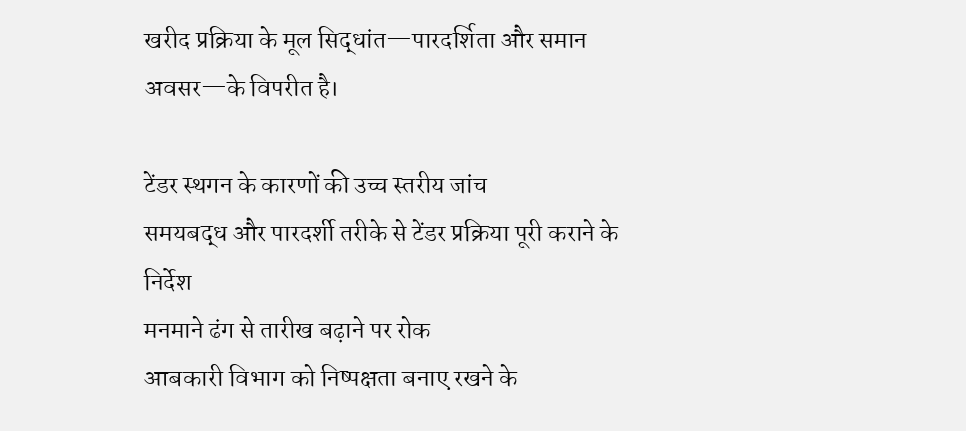खरीद प्रक्रिया के मूल सिद्धांत—पारदर्शिता और समान अवसर—के विपरीत है।

टेंडर स्थगन के कारणों की उच्च स्तरीय जांच
समयबद्ध और पारदर्शी तरीके से टेंडर प्रक्रिया पूरी कराने के निर्देश
मनमाने ढंग से तारीख बढ़ाने पर रोक
आबकारी विभाग को निष्पक्षता बनाए रखने के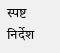स्पष्ट निर्देश